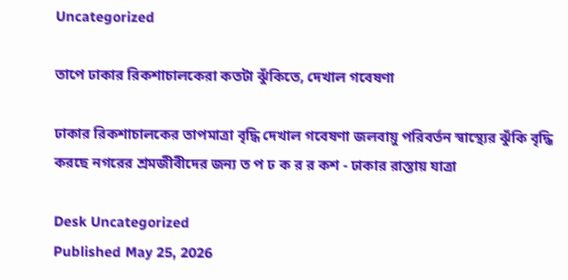Uncategorized

তাপে ঢাকার রিকশাচালকেরা কতটা ঝুঁকিতে, দেখাল গবেষণা

ঢাকার রিকশাচালকের তাপমাত্রা বৃদ্ধি দেখাল গবেষণা জলবায়ু পরিবর্তন স্বাস্থ্যের ঝুঁকি বৃদ্ধি করছে নগরের শ্রমজীবীদের জন্য ত প ঢ ক র র কশ - ঢাকার রাস্তায় যাত্রা

Desk Uncategorized
Published May 25, 2026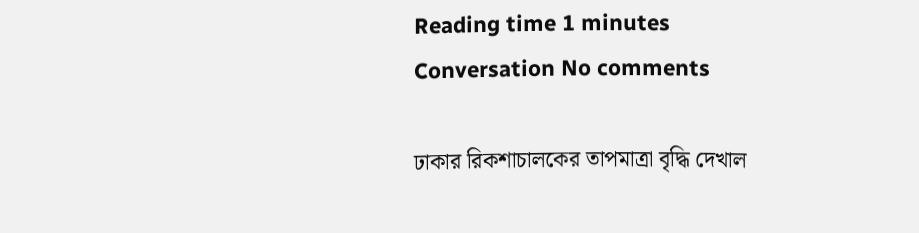Reading time 1 minutes
Conversation No comments

ঢাকার রিকশাচালকের তাপমাত্রা বৃদ্ধি দেখাল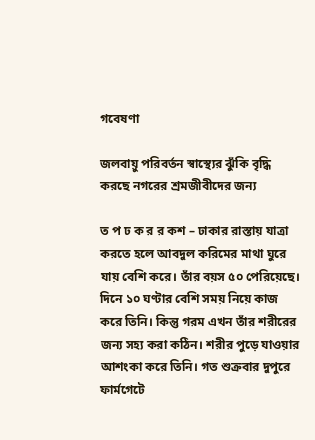গবেষণা

জলবায়ু পরিবর্তন স্বাস্থ্যের ঝুঁকি বৃদ্ধি করছে নগরের শ্রমজীবীদের জন্য

ত প ঢ ক র র কশ – ঢাকার রাস্তায় যাত্রা করতে হলে আবদুল করিমের মাথা ঘুরে যায় বেশি করে। তাঁর বয়স ৫০ পেরিয়েছে। দিনে ১০ ঘণ্টার বেশি সময় নিয়ে কাজ করে তিনি। কিন্তু গরম এখন তাঁর শরীরের জন্য সহ্য করা কঠিন। শরীর পুড়ে যাওয়ার আশংকা করে তিনি। গত শুক্রবার দুপুরে ফার্মগেটে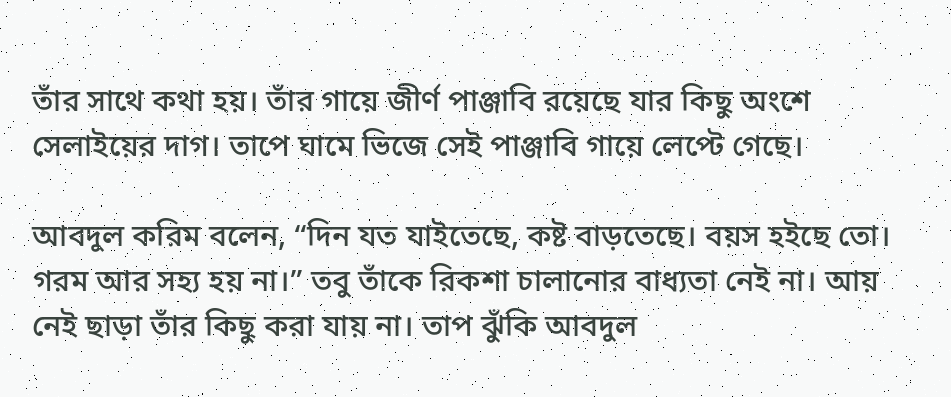তাঁর সাথে কথা হয়। তাঁর গায়ে জীর্ণ পাঞ্জাবি রয়েছে যার কিছু অংশে সেলাইয়ের দাগ। তাপে ঘামে ভিজে সেই পাঞ্জাবি গায়ে লেপ্টে গেছে।

আবদুল করিম বলেন, “দিন যত যাইতেছে, কষ্ট বাড়তেছে। বয়স হইছে তো। গরম আর সহ্য হয় না।” তবু তাঁকে রিকশা চালানোর বাধ্যতা নেই না। আয় নেই ছাড়া তাঁর কিছু করা যায় না। তাপ ঝুঁকি আবদুল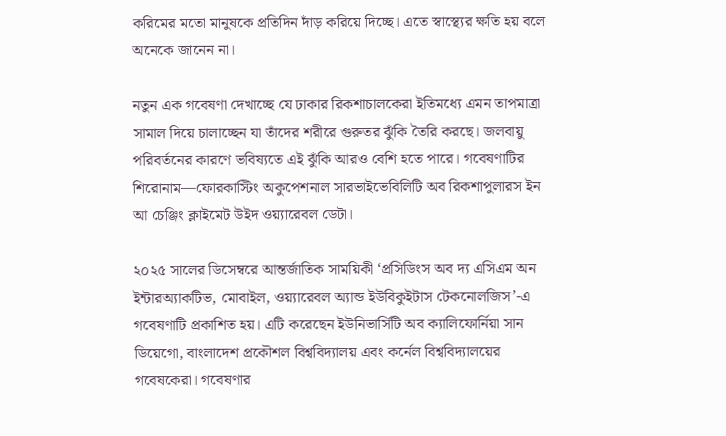করিমের মতো মানুষকে প্রতিদিন দাঁড় করিয়ে দিচ্ছে। এতে স্বাস্থ্যের ক্ষতি হয় বলে অনেকে জানেন না।

নতুন এক গবেষণা দেখাচ্ছে যে ঢাকার রিকশাচালকেরা ইতিমধ্যে এমন তাপমাত্রা সামাল দিয়ে চালাচ্ছেন যা তাঁদের শরীরে গুরুতর ঝুঁকি তৈরি করছে। জলবায়ু পরিবর্তনের কারণে ভবিষ্যতে এই ঝুঁকি আরও বেশি হতে পারে। গবেষণাটির শিরোনাম—ফোরকাস্টিং অকুপেশনাল সারভাইভেবিলিটি অব রিকশাপুলারস ইন আ চেঞ্জিং ক্লাইমেট উইদ ওয়্যারেবল ডেটা।

২০২৫ সালের ডিসেম্বরে আন্তর্জাতিক সাময়িকী ‘প্রসিডিংস অব দ্য এসিএম অন ইন্টারঅ্যাকটিভ, মোবাইল, ওয়্যারেবল অ্যান্ড ইউবিকুইটাস টেকনোলজিস’-এ গবেষণাটি প্রকাশিত হয়। এটি করেছেন ইউনিভার্সিটি অব ক্যালিফোর্নিয়া সান ডিয়েগো, বাংলাদেশ প্রকৌশল বিশ্ববিদ্যালয় এবং কর্নেল বিশ্ববিদ্যালয়ের গবেষকেরা। গবেষণার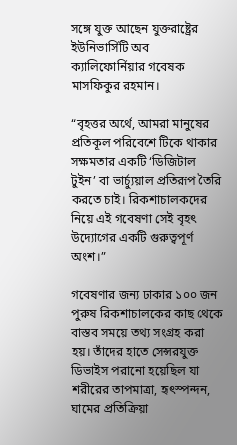সঙ্গে যুক্ত আছেন যুক্তরাষ্ট্রের ইউনিভার্সিটি অব ক্যালিফোর্নিয়ার গবেষক মাসফিকুর রহমান।

“বৃহত্তর অর্থে, আমরা মানুষের প্রতিকূল পরিবেশে টিকে থাকার সক্ষমতার একটি ‘ডিজিটাল টুইন’ বা ভার্চ্যুয়াল প্রতিরূপ তৈরি করতে চাই। রিকশাচালকদের নিয়ে এই গবেষণা সেই বৃহৎ উদ্যোগের একটি গুরুত্বপূর্ণ অংশ।”

গবেষণার জন্য ঢাকার ১০০ জন পুরুষ রিকশাচালকের কাছ থেকে বাস্তব সময়ে তথ্য সংগ্রহ করা হয়। তাঁদের হাতে সেন্সরযুক্ত ডিভাইস পরানো হয়েছিল যা শরীরের তাপমাত্রা, হৃৎস্পন্দন, ঘামের প্রতিক্রিয়া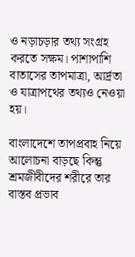ও নড়াচড়ার তথ্য সংগ্রহ করতে সক্ষম। পাশাপাশি বাতাসের তাপমাত্রা, আর্দ্রতা ও যাত্রাপথের তথ্যও নেওয়া হয়।

বাংলাদেশে তাপপ্রবাহ নিয়ে আলোচনা বাড়ছে কিন্তু শ্রমজীবীদের শরীরে তার বাস্তব প্রভাব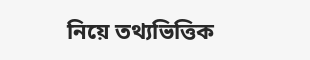নিয়ে তথ্যভিত্তিক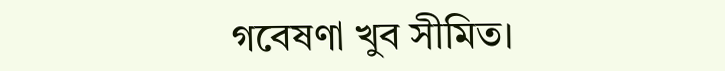গবেষণা খুব সীমিত।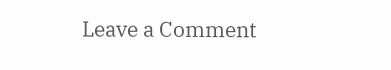Leave a Comment